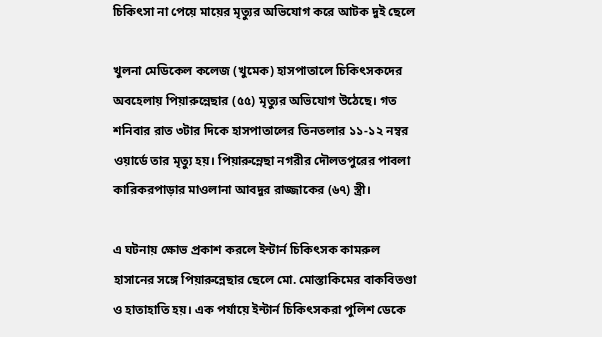চিকিৎসা না পেয়ে মায়ের মৃত্যুর অভিযোগ করে আটক দুই ছেলে

খুলনা মেডিকেল কলেজ (খুমেক) হাসপাতালে চিকিৎসকদের অবহেলায় পিয়ারুন্নেছার (৫৫) মৃত্যুর অভিযোগ উঠেছে। গত শনিবার রাত ৩টার দিকে হাসপাতালের তিনতলার ১১-১২ নম্বর ওয়ার্ডে তার মৃত্যু হয়। পিয়ারুন্নেছা নগরীর দৌলতপুরের পাবলা কারিকরপাড়ার মাওলানা আবদুর রাজ্জাকের (৬৭) স্ত্রী।

এ ঘটনায় ক্ষোভ প্রকাশ করলে ইন্টার্ন চিকিৎসক কামরুল হাসানের সঙ্গে পিয়ারুন্নেছার ছেলে মো. মোস্তাকিমের বাকবিতণ্ডা ও হাতাহাতি হয়। এক পর্যায়ে ইন্টার্ন চিকিৎসকরা পুলিশ ডেকে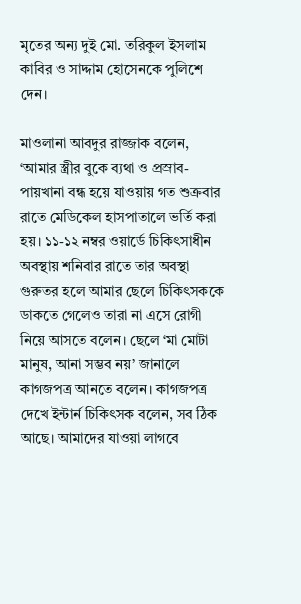মৃতের অন্য দুই মো. তরিকুল ইসলাম কাবির ও সাদ্দাম হোসেনকে পুলিশে দেন।

মাওলানা আবদুর রাজ্জাক বলেন, ‘আমার স্ত্রীর বুকে ব্যথা ও প্রস্রাব-পায়খানা বন্ধ হয়ে যাওয়ায় গত শুক্রবার রাতে মেডিকেল হাসপাতালে ভর্তি করা হয়। ১১-১২ নম্বর ওয়ার্ডে চিকিৎসাধীন অবস্থায় শনিবার রাতে তার অবস্থা গুরুতর হলে আমার ছেলে চিকিৎসককে ডাকতে গেলেও তারা না এসে রোগী নিয়ে আসতে বলেন। ছেলে ‘মা মোটা মানুষ, আনা সম্ভব নয়’ জানালে কাগজপত্র আনতে বলেন। কাগজপত্র দেখে ইন্টার্ন চিকিৎসক বলেন, সব ঠিক আছে। আমাদের যাওয়া লাগবে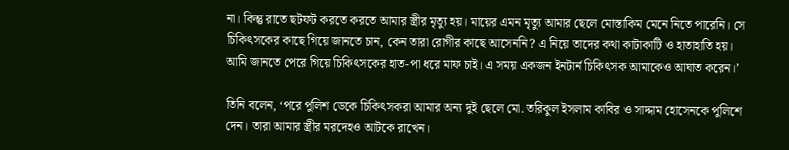না। কিন্তু রাতে ছটফট করতে করতে আমার স্ত্রীর মৃত্যু হয়। মায়ের এমন মৃত্যু আমার ছেলে মোস্তাকিম মেনে নিতে পারেনি। সে চিকিৎসকের কাছে গিয়ে জানতে চান, কেন তারা রোগীর কাছে আসেননি? এ নিয়ে তাদের কথা কাটাকাটি ও হাতাহাতি হয়। আমি জানতে পেরে গিয়ে চিকিৎসকের হাত-পা ধরে মাফ চাই। এ সময় একজন ইনটার্ন চিকিৎসক আমাকেও আঘাত করেন।’

তিনি বলেন, ‘পরে পুলিশ ডেকে চিকিৎসকরা আমার অন্য দুই ছেলে মো. তরিকুল ইসলাম কাবির ও সাদ্দাম হোসেনকে পুলিশে দেন। তারা আমার স্ত্রীর মরদেহও আটকে রাখেন।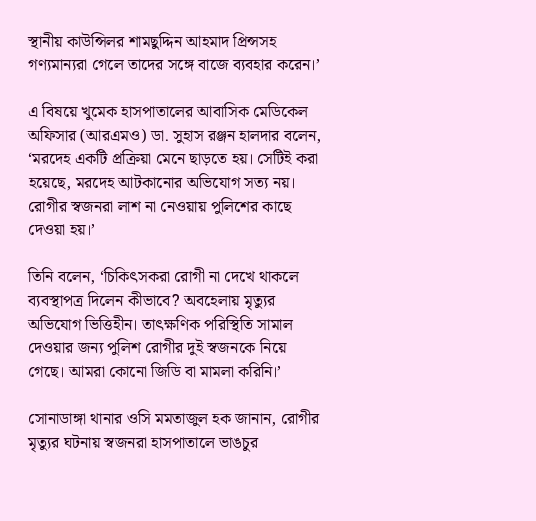স্থানীয় কাউন্সিলর শামছুদ্দিন আহমাদ প্রিন্সসহ গণ্যমান্যরা গেলে তাদের সঙ্গে বাজে ব্যবহার করেন।’

এ বিষয়ে খুমেক হাসপাতালের আবাসিক মেডিকেল অফিসার (আরএমও) ডা. সুহাস রঞ্জন হালদার বলেন, ‘মরদেহ একটি প্রক্রিয়া মেনে ছাড়তে হয়। সেটিই করা হয়েছে, মরদেহ আটকানোর অভিযোগ সত্য নয়। রোগীর স্বজনরা লাশ না নেওয়ায় পুলিশের কাছে দেওয়া হয়।’

তিনি বলেন, ‘চিকিৎসকরা রোগী না দেখে থাকলে ব্যবস্থাপত্র দিলেন কীভাবে? অবহেলায় মৃত্যুর অভিযোগ ভিত্তিহীন। তাৎক্ষণিক পরিস্থিতি সামাল দেওয়ার জন্য পুলিশ রোগীর দুই স্বজনকে নিয়ে গেছে। আমরা কোনো জিডি বা মামলা করিনি।’

সোনাডাঙ্গা থানার ওসি মমতাজুল হক জানান, রোগীর মৃত্যুর ঘটনায় স্বজনরা হাসপাতালে ভাঙচুর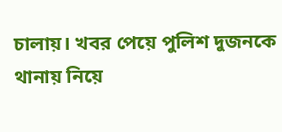চালায়। খবর পেয়ে পুলিশ দুজনকে থানায় নিয়ে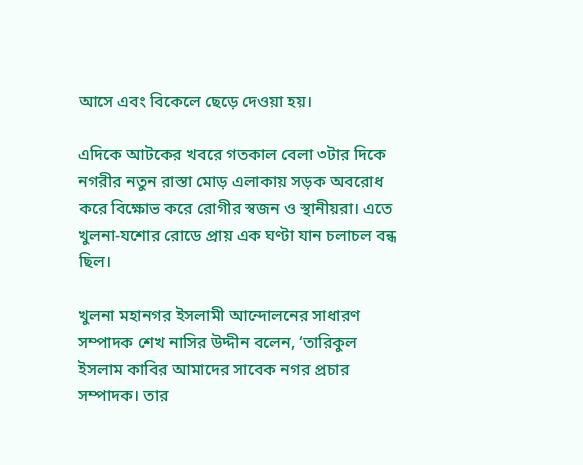আসে এবং বিকেলে ছেড়ে দেওয়া হয়।

এদিকে আটকের খবরে গতকাল বেলা ৩টার দিকে নগরীর নতুন রাস্তা মোড় এলাকায় সড়ক অবরোধ করে বিক্ষোভ করে রোগীর স্বজন ও স্থানীয়রা। এতে খুলনা-যশোর রোডে প্রায় এক ঘণ্টা যান চলাচল বন্ধ ছিল।

খুলনা মহানগর ইসলামী আন্দোলনের সাধারণ সম্পাদক শেখ নাসির উদ্দীন বলেন, ‘তারিকুল ইসলাম কাবির আমাদের সাবেক নগর প্রচার সম্পাদক। তার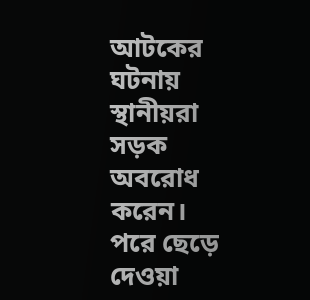আটকের ঘটনায় স্থানীয়রা সড়ক অবরোধ করেন। পরে ছেড়ে দেওয়া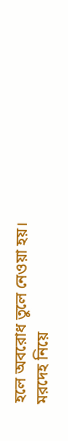হলে অবরোধ তুলে নেওয়া হয়। মরদেহ নিয়ে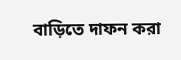বাড়িতে দাফন করা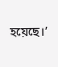হয়েছে।’